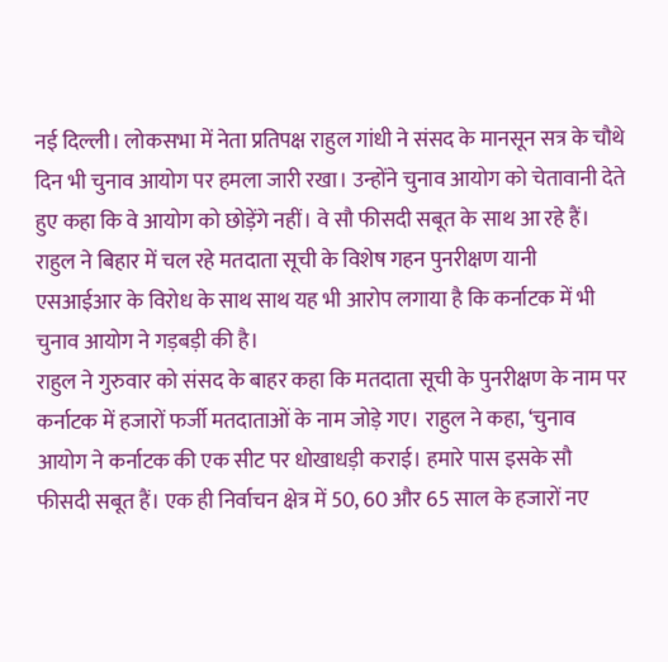नई दिल्ली। लोकसभा में नेता प्रतिपक्ष राहुल गांधी ने संसद के मानसून सत्र के चौथे दिन भी चुनाव आयोग पर हमला जारी रखा। उन्होंने चुनाव आयोग को चेतावानी देते हुए कहा कि वे आयोग को छोड़ेंगे नहीं। वे सौ फीसदी सबूत के साथ आ रहे हैं। राहुल ने बिहार में चल रहे मतदाता सूची के विशेष गहन पुनरीक्षण यानी एसआईआर के विरोध के साथ साथ यह भी आरोप लगाया है कि कर्नाटक में भी चुनाव आयोग ने गड़बड़ी की है।
राहुल ने गुरुवार को संसद के बाहर कहा कि मतदाता सूची के पुनरीक्षण के नाम पर कर्नाटक में हजारों फर्जी मतदाताओं के नाम जोड़े गए। राहुल ने कहा, ‘चुनाव आयोग ने कर्नाटक की एक सीट पर धोखाधड़ी कराई। हमारे पास इसके सौ फीसदी सबूत हैं। एक ही निर्वाचन क्षेत्र में 50, 60 और 65 साल के हजारों नए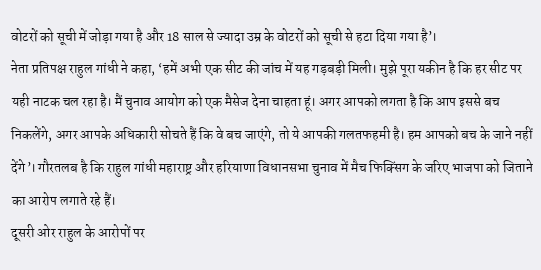वोटरों को सूची में जोड़ा गया है और 18 साल से ज्यादा उम्र के वोटरों को सूची से हटा दिया गया है’।
नेता प्रतिपक्ष राहुल गांधी ने कहा, ‘हमें अभी एक सीट की जांच में यह गड़बड़ी मिली। मुझे पूरा यकीन है कि हर सीट पर यही नाटक चल रहा है। मैं चुनाव आयोग को एक मैसेज देना चाहता हूं। अगर आपको लगता है कि आप इससे बच निकलेंगे, अगर आपके अधिकारी सोचते हैं कि वे बच जाएंगे, तो ये आपकी गलतफहमी है। हम आपको बच के जाने नहीं देंगे’। गौरतलब है कि राहुल गांधी महाराष्ट्र और हरियाणा विधानसभा चुनाव में मैच फिक्सिंग के जरिए भाजपा को जिताने का आरोप लगाते रहे हैं।
दूसरी ओर राहुल के आरोपों पर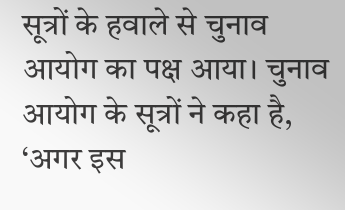सूत्रों के हवाले से चुनाव आयोग का पक्ष आया। चुनाव आयोग के सूत्रों ने कहा है, ‘अगर इस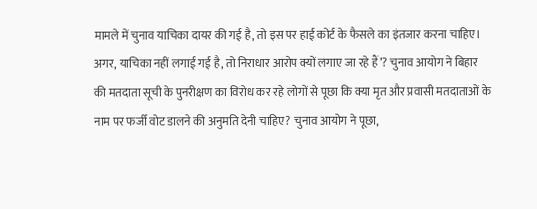मामले में चुनाव याचिका दायर की गई है, तो इस पर हाई कोर्ट के फैसले का इंतजार करना चाहिए। अगर, याचिका नहीं लगाई गई है, तो निराधार आरोप क्यों लगाए जा रहे हैं’? चुनाव आयोग ने बिहार की मतदाता सूची के पुनरीक्षण का विरोध कर रहे लोगों से पूछा कि क्या मृत और प्रवासी मतदाताओं के नाम पर फर्जी वोट डालने की अनुमति देनी चाहिए? चुनाव आयोग ने पूछा,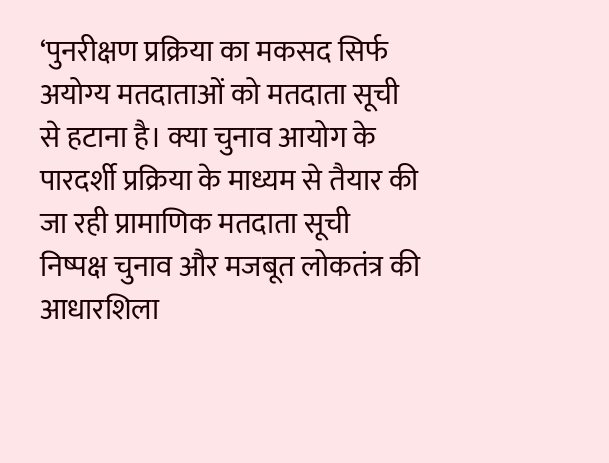‘पुनरीक्षण प्रक्रिया का मकसद सिर्फ अयोग्य मतदाताओं को मतदाता सूची से हटाना है। क्या चुनाव आयोग के पारदर्शी प्रक्रिया के माध्यम से तैयार की जा रही प्रामाणिक मतदाता सूची निष्पक्ष चुनाव और मजबूत लोकतंत्र की आधारशिला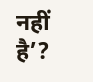नहीं है’?